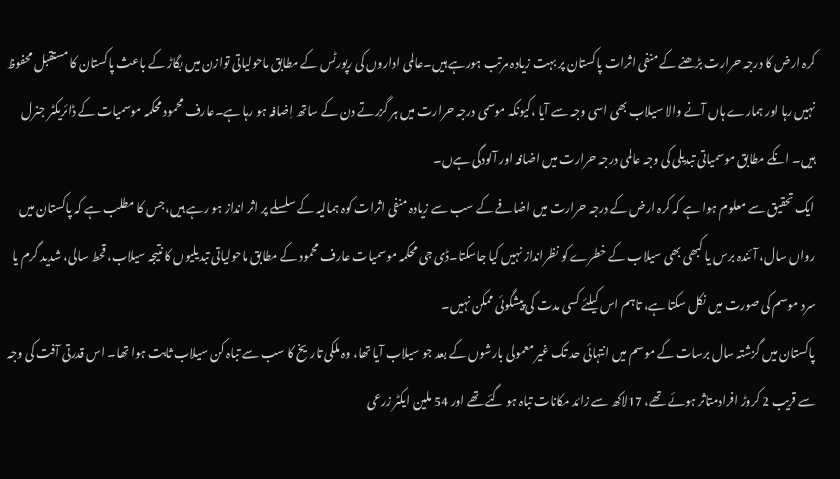کرہ ارض کا درجہ حرارت بڑھنے کے منفی اثرات پاکستان پر بہت زیادہ مرتب ہورہے ہیں۔عالمی اداروں کی رپورٹس کے مطابق ماحولیاتی توازن میں بگاڑ کے باعث پاکستان کا مستقبل محفوظ نہیں رہا اور ہمارے ہاں آنے والا سیلاب بھی اسی وجہ سے آیا ،کیونکہ موسمی درجہ حرارت میں ہر گزرتے دن کے ساتھ اِضافہ ہو رہا ہے۔عارف محمود محکمہ موسمیات کے ڈائریکٹر جنرل ہیں۔ انکے مطابق موسمیاتی تبدیلی کی وجہ عالمی درجہ حرارت میں اضافہ اور آلودگی ہےں۔
ایک تحقیق سے معلوم ہوا ہے کہ کرہ ارض کے درجہ حرارت میں اضافے کے سب سے زیادہ منفی اثرات کوہ ہمالیہ کے سلسلے پر اثر انداز ہو رہے ہیں،جس کا مطلب ہے کہ پاکستان میں رواں سال، آئندہ برس یا کبھی بھی سیلاب کے خطرے کو نظرانداز نہیں کیا جاسکتا۔ڈی جی محکمہ موسمیات عارف محمود کے مطابق ماحولیاتی تبدیلیوں کا نتیجہ سیلاب، قحط سالی، شدید گرم یا سرد موسم کی صورت میں نکل سکتا ہے، تاہم اس کیلئے کسی مدت کی پیشگوئی ممکن نہیں۔
پاکستان میں گزشتہ سال برسات کے موسم میں انتہائی حد تک غیر معمولی بارشوں کے بعد جو سیلاب آیا تھا، وہ ملکی تاریخ کا سب سے تباہ کن سیلاب ثابت ہوا تھا۔ اس قدرتی آفت کی وجہ سے قریب 2 کروڑ افرادمتاثر ہوئے تھے، 17لاکھ سے زائد مکانات تباہ ہو گئے تھے اور 54 ملین ایکٹر زرعی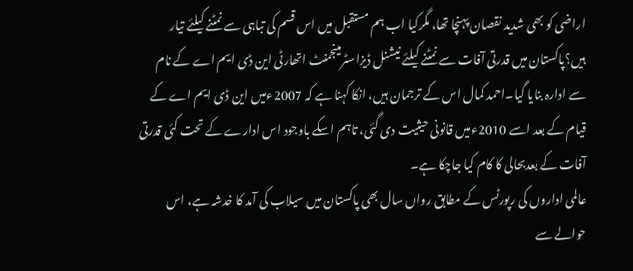اراضی کو بھی شدید نقصان پہنچا تھا، مگرکیا اب ہم مستقبل میں اس قسم کی تباہی سے نمٹنے کیلئے تیار ہیں؟پاکستان میں قدرتی آفات سے نمٹنے کیلئے نیشنل ڈیزاسٹرمینجمنٹ اتھارٹی این ڈی ایم اے کے نام سے ادارہ بنایا گیا۔احمد کمال اس کے ترجمان ہیں، انکا کہنا ہے کہ 2007ءمیں این ڈی ایم اے کے قیام کے بعد اسے 2010ءمیں قانونی حیثیت دی گئی، تاہم اسکے باوجود اس ادارے کے تحت کئی قدرتی آفات کے بعدبحالی کا کام کیا جاچکا ہے۔
عالمی اداروں کی رپورٹس کے مطابق رواں سال بھی پاکستان میں سیلاب کی آمد کا خدشہ ہے، اس حوالے سے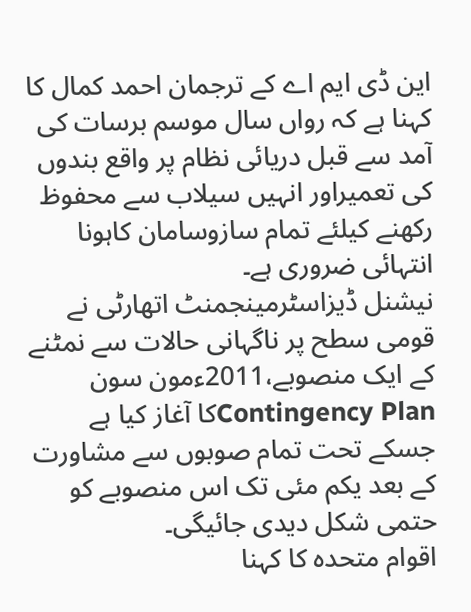این ڈی ایم اے کے ترجمان احمد کمال کا کہنا ہے کہ رواں سال موسم برسات کی آمد سے قبل دریائی نظام پر واقع بندوں کی تعمیراور انہیں سیلاب سے محفوظ رکھنے کیلئے تمام سازوسامان کاہونا انتہائی ضروری ہے۔
نیشنل ڈیزاسٹرمینجمنٹ اتھارٹی نے قومی سطح پر ناگہانی حالات سے نمٹنے کے ایک منصوبے،2011ءمون سون Contingency Planکا آغاز کیا ہے جسکے تحت تمام صوبوں سے مشاورت کے بعد یکم مئی تک اس منصوبے کو حتمی شکل دیدی جائیگی۔
اقوام متحدہ کا کہنا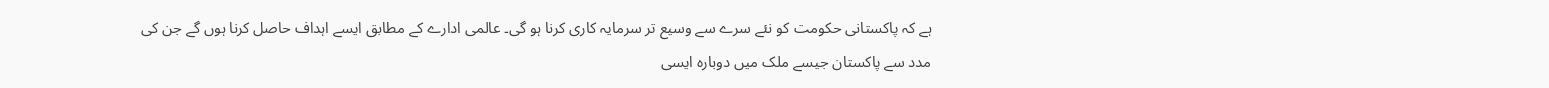ہے کہ پاکستانی حکومت کو نئے سرے سے وسیع تر سرمایہ کاری کرنا ہو گی۔ عالمی ادارے کے مطابق ایسے اہداف حاصل کرنا ہوں گے جن کی مدد سے پاکستان جیسے ملک میں دوبارہ ایسی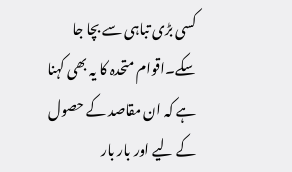کسی بڑی تباہی سے بچا جا سکے۔اقوام متحدہ کا یہ بھی کہنا ہے کہ ان مقاصد کے حصول کے لیے اور بار بار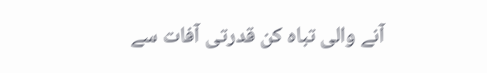آنے والی تباہ کن قدرتی آفات سے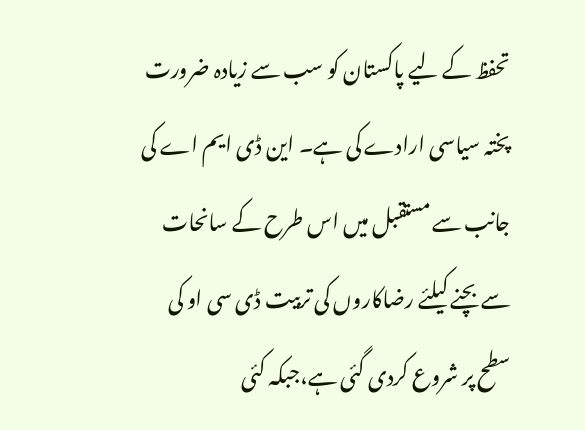تحفظ کے لیے پاکستان کو سب سے زیادہ ضرورت پختہ سیاسی ارادے کی ہے۔ این ڈی ایم اے کی جانب سے مستقبل میں اس طرح کے سانحات سے بچنے کیلئے رضاکاروں کی تربیت ڈی سی او کی سطح پر شروع کردی گئی ہے،جبکہ کئی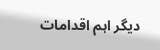دیگر اہم اقدامات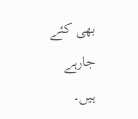بھی کئے جارہے ہیں۔